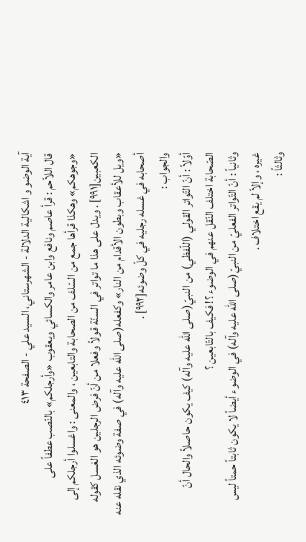آیة الوضو و اشکالیة الدلالة - الشهرستاني، السيد علي - الصفحة ٤١٣
قال اللاّحم : قرأ عاصم ونافع وابن عامر والكسائي ويعقوب «وأرجلكم» بالنّصب عطفاً على «وجوهكم» وهكذا قرأها جمع من السّلف من الصحابة والتابعين ، والمعنى : واغسلوا أرجلكم إلى الكعبين[٩٩١] . ويدل على هذا ما تواتر في السنّة قولاً وفعلا من أنّ فرض الرجلين هو الغسل كقوله «ويل للأعقاب وبطون الأقدام من النار» وكفعله(صلى الله عليه وآله) في صفة وضوئه الذي نقله عنه أصحابه في غسله رجليه في كلّ وضوئه[٩٩٢] .
والجواب :
أوّلاً : أنّ التّواتر القولي (اللّفظي) من النبيّ(صلى الله عليه وآله) كيف يكون حاصلاً والحال أنّ الصّحابة اختلف النّقل عنهم في الوضوء ؟! فكيف بالتّابعين ؟
وثانياً : أنّ التّواتر الفعليّ من النبيّ(صلى الله عليه وآله) في الوضوء أيضاً لا يكون ثابتاً حمتاً ليس غيره ، وإلاّ لم يقع اختلاف .
وثالثاً :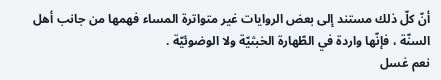أنّ كلّ ذلك مستند إلى بعض الروايات غير متواترة المساء فهمها من جانب أهل السنّة ، فإنّها واردة في الطّهارة الخبثيّة ولا الوضوئيّة .
نعم غسل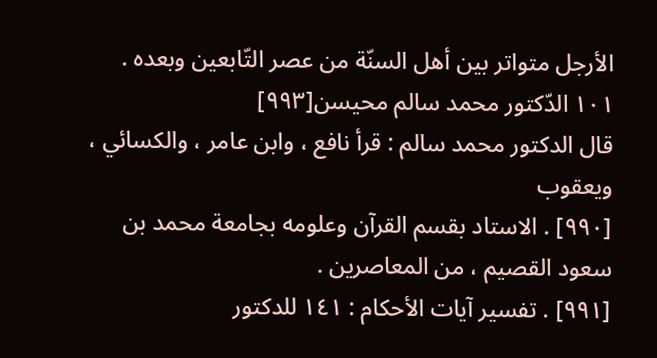الأرجل متواتر بين أهل السنّة من عصر التّابعين وبعده .
١٠١ الدّكتور محمد سالم محيسن[٩٩٣]
قال الدكتور محمد سالم : قرأ نافع ، وابن عامر ، والكسائي ، ويعقوب
[٩٩٠] . الاستاد بقسم القرآن وعلومه بجامعة محمد بن سعود القصيم ، من المعاصرين .
[٩٩١] . تفسير آيات الأحكام : ١٤١ للدكتور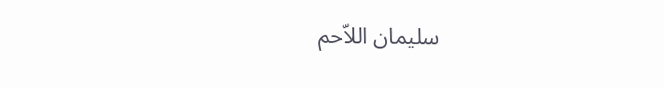سليمان اللاّحم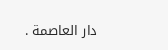دار العاصمة .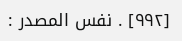[٩٩٢] . نفس المصدر :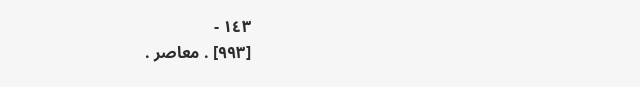١٤٣ -
[٩٩٣] . معاصر .